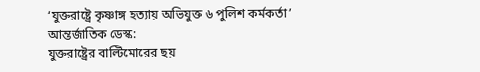‘যুক্তরাষ্ট্রে কৃষ্ণাঙ্গ হত্যায় অভিযুক্ত ৬ পুলিশ কর্মকর্তা’
আন্তর্জাতিক ডেস্ক:
যুক্তরাষ্ট্রের বাল্টিমোরের ছয়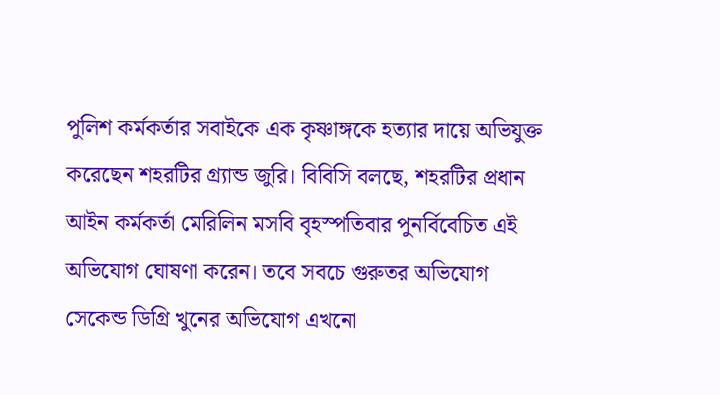পুলিশ কর্মকর্তার সবাইকে এক কৃষ্ণাঙ্গকে হত্যার দায়ে অভিযুক্ত করেছেন শহরটির গ্র্যান্ড জুরি। বিবিসি বলছে, শহরটির প্রধান আইন কর্মকর্তা মেরিলিন মসবি বৃহস্পতিবার পুনর্বিবেচিত এই অভিযোগ ঘোষণা করেন। তবে সবচে গুরুতর অভিযোগ সেকেন্ড ডিগ্রি খুনের অভিযোগ এখনো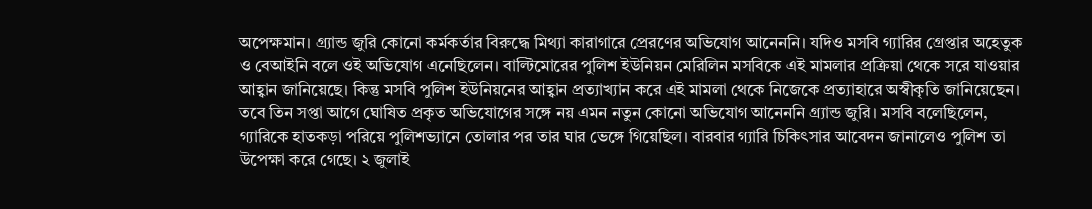অপেক্ষমান। গ্র্যান্ড জুরি কোনো কর্মকর্তার বিরুদ্ধে মিথ্যা কারাগারে প্রেরণের অভিযোগ আনেননি। যদিও মসবি গ্যারির গ্রেপ্তার অহেতুক ও বেআইনি বলে ওই অভিযোগ এনেছিলেন। বাল্টিমোরের পুলিশ ইউনিয়ন মেরিলিন মসবিকে এই মামলার প্রক্রিয়া থেকে সরে যাওয়ার আহ্বান জানিয়েছে। কিন্তু মসবি পুলিশ ইউনিয়নের আহ্বান প্রত্যাখ্যান করে এই মামলা থেকে নিজেকে প্রত্যাহারে অস্বীকৃতি জানিয়েছেন। তবে তিন সপ্তা আগে ঘোষিত প্রকৃত অভিযোগের সঙ্গে নয় এমন নতুন কোনো অভিযোগ আনেননি গ্র্যান্ড জুরি। মসবি বলেছিলেন, গ্যারিকে হাতকড়া পরিয়ে পুলিশভ্যানে তোলার পর তার ঘার ভেঙ্গে গিয়েছিল। বারবার গ্যারি চিকিৎসার আবেদন জানালেও পুলিশ তা উপেক্ষা করে গেছে। ২ জুলাই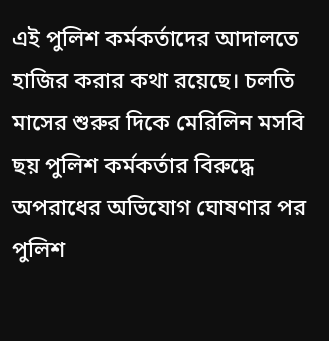এই পুলিশ কর্মকর্তাদের আদালতে হাজির করার কথা রয়েছে। চলতি মাসের শুরুর দিকে মেরিলিন মসবি ছয় পুলিশ কর্মকর্তার বিরুদ্ধে অপরাধের অভিযোগ ঘোষণার পর পুলিশ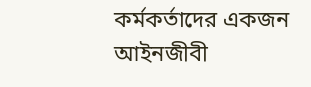কর্মকর্তাদের একজন আইনজীবী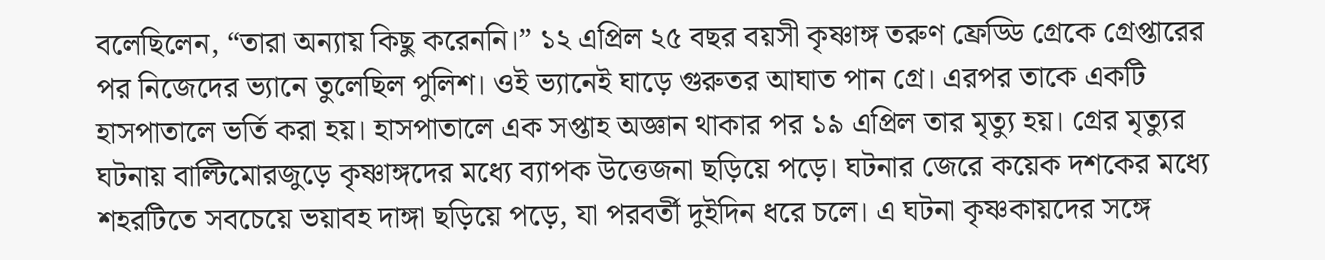বলেছিলেন, “তারা অন্যায় কিছু করেননি।” ১২ এপ্রিল ২৫ বছর বয়সী কৃষ্ণাঙ্গ তরুণ ফ্রেড্ডি গ্রেকে গ্রেপ্তারের পর নিজেদের ভ্যানে তুলেছিল পুলিশ। ওই ভ্যানেই ঘাড়ে গুরুতর আঘাত পান গ্রে। এরপর তাকে একটি হাসপাতালে ভর্তি করা হয়। হাসপাতালে এক সপ্তাহ অজ্ঞান থাকার পর ১৯ এপ্রিল তার মৃত্যু হয়। গ্রের মৃত্যুর ঘটনায় বাল্টিমোরজুড়ে কৃষ্ণাঙ্গদের মধ্যে ব্যাপক উত্তেজনা ছড়িয়ে পড়ে। ঘটনার জেরে কয়েক দশকের মধ্যে শহরটিতে সবচেয়ে ভয়াবহ দাঙ্গা ছড়িয়ে পড়ে, যা পরবর্তী দুইদিন ধরে চলে। এ ঘটনা কৃষ্ণকায়দের সঙ্গে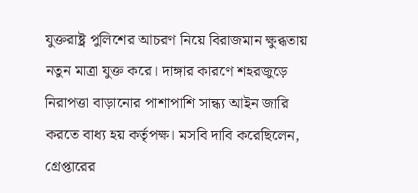যুক্তরাষ্ট্র পুলিশের আচরণ নিয়ে বিরাজমান ক্ষুব্ধতায় নতুন মাত্রা যুক্ত করে। দাঙ্গার কারণে শহরজুড়ে নিরাপত্তা বাড়ানোর পাশাপাশি সান্ধ্য আইন জারি করতে বাধ্য হয় কর্তৃপক্ষ। মসবি দাবি করেছিলেন, গ্রেপ্তারের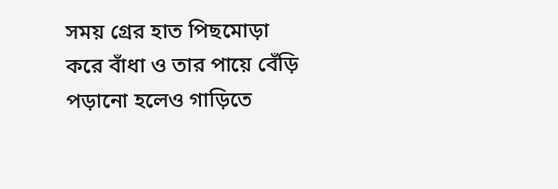সময় গ্রের হাত পিছমোড়া করে বাঁধা ও তার পায়ে বেঁড়ি পড়ানো হলেও গাড়িতে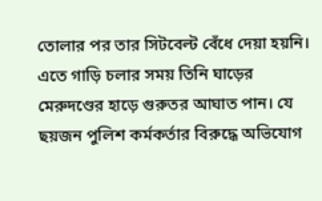তোলার পর তার সিটবেল্ট বেঁধে দেয়া হয়নি। এতে গাড়ি চলার সময় তিনি ঘাড়ের মেরুদণ্ডের হাড়ে গুরুতর আঘাত পান। যে ছয়জন পুলিশ কর্মকর্তার বিরুদ্ধে অভিযোগ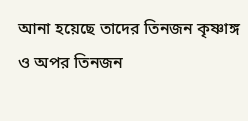আনা হয়েছে তাদের তিনজন কৃষ্ণাঙ্গ ও অপর তিনজন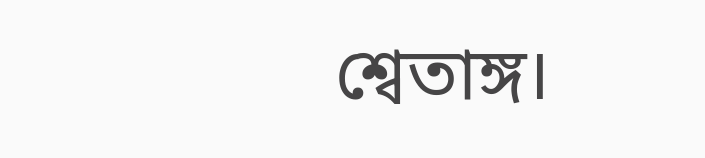শ্বেতাঙ্গ।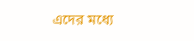এদের মধ্যে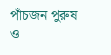পাঁচজন পুরুষ ও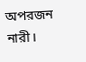অপরজন নারী।